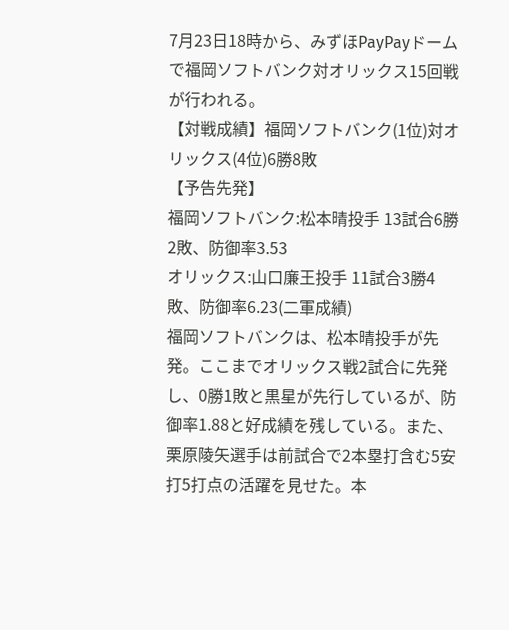7月23日18時から、みずほPayPayドームで福岡ソフトバンク対オリックス15回戦が行われる。
【対戦成績】福岡ソフトバンク(1位)対オリックス(4位)6勝8敗
【予告先発】
福岡ソフトバンク:松本晴投手 13試合6勝2敗、防御率3.53
オリックス:山口廉王投手 11試合3勝4敗、防御率6.23(二軍成績)
福岡ソフトバンクは、松本晴投手が先発。ここまでオリックス戦2試合に先発し、0勝1敗と黒星が先行しているが、防御率1.88と好成績を残している。また、栗原陵矢選手は前試合で2本塁打含む5安打5打点の活躍を見せた。本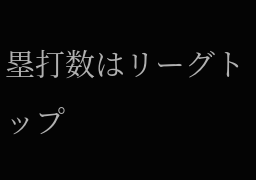塁打数はリーグトップ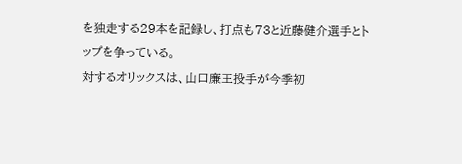を独走する29本を記録し、打点も73と近藤健介選手とトップを争っている。
対するオリックスは、山口廉王投手が今季初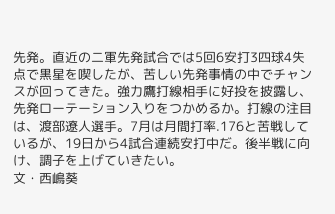先発。直近の二軍先発試合では5回6安打3四球4失点で黒星を喫したが、苦しい先発事情の中でチャンスが回ってきた。強力鷹打線相手に好投を披露し、先発ローテーション入りをつかめるか。打線の注目は、渡部遼人選手。7月は月間打率.176と苦戦しているが、19日から4試合連続安打中だ。後半戦に向け、調子を上げていきたい。
文・西嶋葵